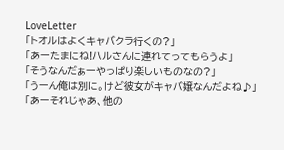LoveLetter
「トオルはよくキャバクラ行くの?」
「あーたまにね!ハルさんに連れてってもらうよ」
「そうなんだぁーやっぱり楽しいものなの?」
「うーん俺は別に。けど彼女がキャバ嬢なんだよね♪」
「あーそれじゃあ、他の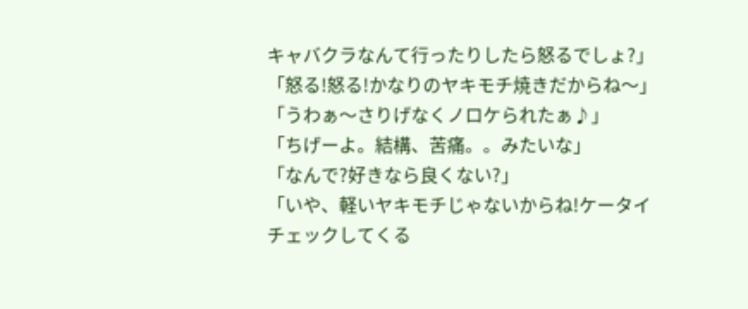キャバクラなんて行ったりしたら怒るでしょ?」
「怒る!怒る!かなりのヤキモチ焼きだからね〜」
「うわぁ〜さりげなくノロケられたぁ♪」
「ちげーよ。結構、苦痛。。みたいな」
「なんで?好きなら良くない?」
「いや、軽いヤキモチじゃないからね!ケータイチェックしてくる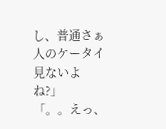し、普通さぁ人のケータイ見ないよね?」
「。。えっ、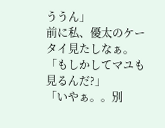ううん」
前に私、優太のケータイ見たしなぁ。
「もしかしてマユも見るんだ?」
「いやぁ。。別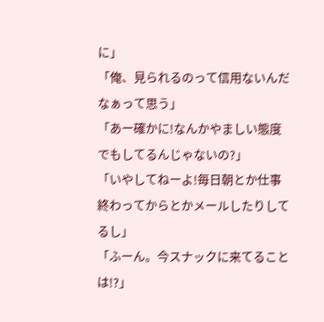に」
「俺、見られるのって信用ないんだなぁって思う」
「あー確かに!なんかやましい態度でもしてるんじゃないの?」
「いやしてねーよ!毎日朝とか仕事終わってからとかメールしたりしてるし」
「ふーん。今スナックに来てることは!?」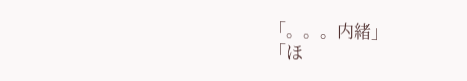「。。。内緒」
「ほ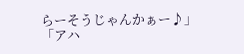らーそうじゃんかぁー♪」
「アハ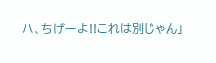ハ、ちげーよ!!これは別じゃん」